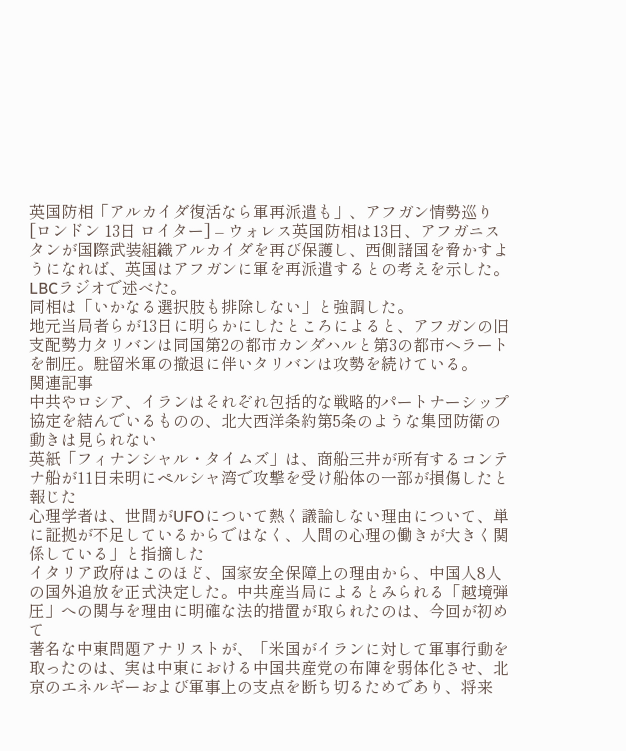英国防相「アルカイダ復活なら軍再派遣も」、アフガン情勢巡り
[ロンドン 13日 ロイター] – ウォレス英国防相は13日、アフガニスタンが国際武装組織アルカイダを再び保護し、西側諸国を脅かすようになれば、英国はアフガンに軍を再派遣するとの考えを示した。LBCラジオで述べた。
同相は「いかなる選択肢も排除しない」と強調した。
地元当局者らが13日に明らかにしたところによると、アフガンの旧支配勢力タリバンは同国第2の都市カンダハルと第3の都市ヘラートを制圧。駐留米軍の撤退に伴いタリバンは攻勢を続けている。
関連記事
中共やロシア、イランはそれぞれ包括的な戦略的パートナーシップ協定を結んでいるものの、北大西洋条約第5条のような集団防衛の動きは見られない
英紙「フィナンシャル・タイムズ」は、商船三井が所有するコンテナ船が11日未明にペルシャ湾で攻撃を受け船体の一部が損傷したと報じた
心理学者は、世間がUFOについて熱く議論しない理由について、単に証拠が不足しているからではなく、人間の心理の働きが大きく関係している」と指摘した
イタリア政府はこのほど、国家安全保障上の理由から、中国人8人の国外追放を正式決定した。中共産当局によるとみられる「越境弾圧」への関与を理由に明確な法的措置が取られたのは、今回が初めて
著名な中東問題アナリストが、「米国がイランに対して軍事行動を取ったのは、実は中東における中国共産党の布陣を弱体化させ、北京のエネルギーおよび軍事上の支点を断ち切るためであり、将来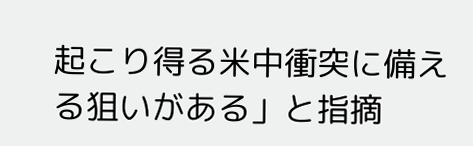起こり得る米中衝突に備える狙いがある」と指摘